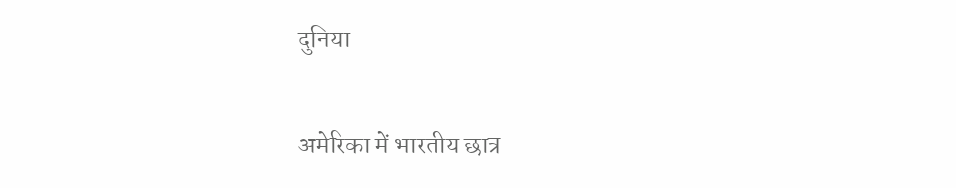दुनिया

अमेरिका में भारतीय छात्र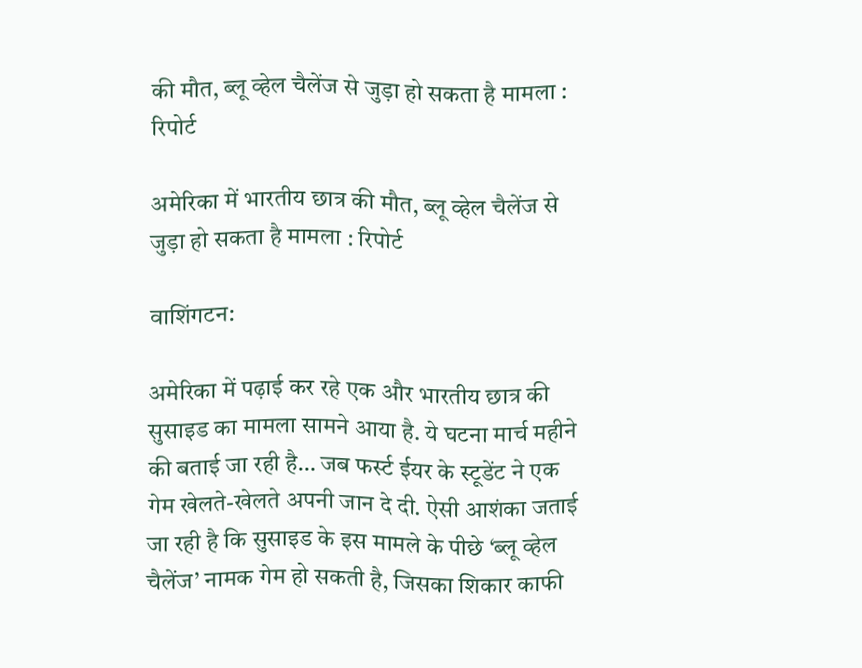की मौत, ब्लू व्हेल चैलेंज से जुड़ा हो सकता है मामला : रिपोर्ट

अमेरिका में भारतीय छात्र की मौत, ब्लू व्हेल चैलेंज से जुड़ा हो सकता है मामला : रिपोर्ट

वाशिंगटन:

अमेरिका में पढ़ाई कर रहे एक और भारतीय छात्र की सुसाइड का मामला सामने आया है. ये घटना मार्च महीने की बताई जा रही है… जब फर्स्‍ट ईयर के स्‍टूडेंट ने एक गेम खेलते-खेलते अपनी जान दे दी. ऐसी आशंका जताई जा रही है कि सुसाइड के इस मामले के पीछे ‘ब्‍लू व्‍हेल चैलेंज’ नामक गेम हो सकती है, जिसका शिकार काफी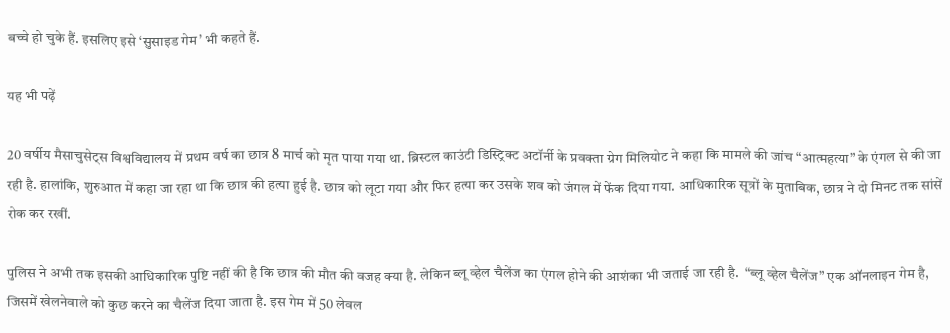बच्‍चे हो चुके हैं. इसलिए इसे ‘सुसाइड गेम’ भी कहते हैं.

यह भी पढ़ें

20 वर्षीय मैसाचुसेट्स विश्वविद्यालय में प्रथम वर्ष का छात्र 8 मार्च को मृत पाया गया था. ब्रिस्टल काउंटी डिस्ट्रिक्ट अटॉर्नी के प्रवक्ता ग्रेग मिलियोट ने कहा कि मामले की जांच “आत्महत्या” के एंगल से की जा रही है. हालांकि, शुरुआत में कहा जा रहा था कि छात्र की हत्‍या हुई है. छात्र को लूटा गया और फिर हत्‍या कर उसके शव को जंगल में फेंक दिया गया. आधिकारिक सूत्रों के मुताबिक, छात्र ने दो मिनट तक सांसें रोक कर रखीं.

पुलिस ने अभी तक इसकी आधिकारिक पुष्टि नहीं की है कि छात्र की मौत की वजह क्‍या है. लेकिन ब्लू व्हेल चैलेंज का एंगल होने की आशंका भी जताई जा रही है.  “ब्लू व्हेल चैलेंज” एक ऑनलाइन गेम है, जिसमें खेलनेवाले को कुछ करने का चैलेंज दिया जाता है. इस गेम में 50 लेवल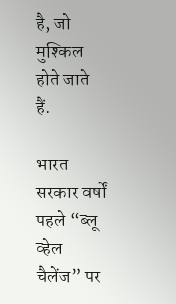है, जो मुश्किल होते जाते हैं.

भारत सरकार वर्षों पहले “ब्लू व्हेल चैलेंज” पर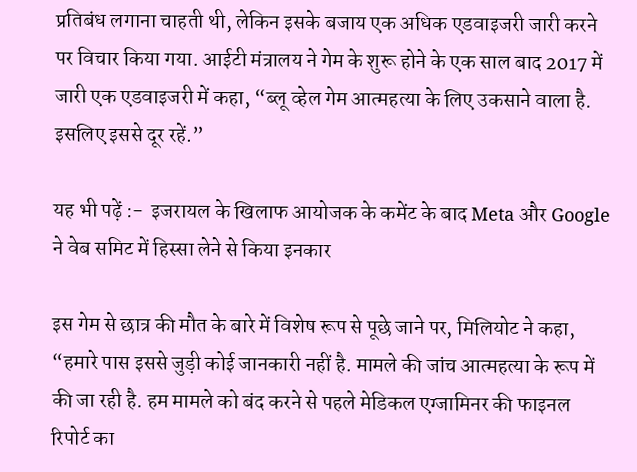प्रतिबंध लगाना चाहती थी, लेकिन इसके बजाय एक अधिक एडवाइजरी जारी करने पर विचार किया गया. आईटी मंत्रालय ने गेम के शुरू होने के एक साल बाद 2017 में जारी एक एडवाइजरी में कहा, “ब्लू व्हेल गेम आत्महत्या के लिए उकसाने वाला है. इसलिए इससे दूर रहें.”

यह भी पढ़ें :-  इजरायल के खिलाफ आयोजक के कमेंट के बाद Meta और Google ने वेब समिट में हिस्सा लेने से किया इनकार

इस गेम से छात्र की मौत के बारे में विशेष रूप से पूछे जाने पर, मिलियोट ने कहा, “हमारे पास इससे जुड़ी कोई जानकारी नहीं है. मामले की जांच आत्महत्या के रूप में की जा रही है. हम मामले को बंद करने से पहले मेडिकल एग्जामिनर की फाइनल रिपोर्ट का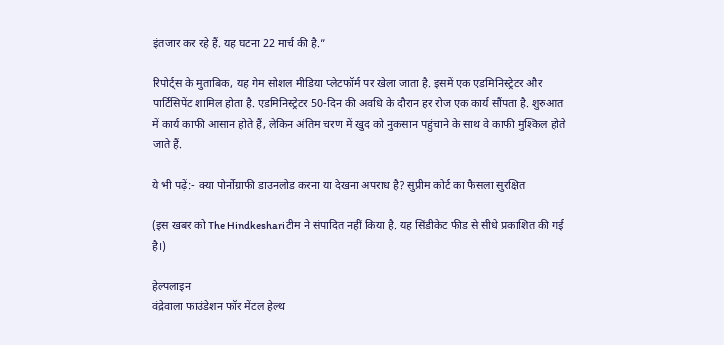इंतजार कर रहे हैं. यह घटना 22 मार्च की है.”

रिपोर्ट्स के मुताबिक, यह गेम सोशल मीडिया प्लेटफॉर्म पर खेला जाता है. इसमें एक एडमिनिस्ट्रेटर और पार्टिसिपेंट शामिल होता है. एडमिनिस्ट्रेटर 50-दिन की अवधि के दौरान हर रोज एक कार्य सौंपता है. शुरुआत में कार्य काफी आसान होते हैं, लेकिन अंतिम चरण में खुद को नुकसान पहुंचाने के साथ वे काफी मुश्किल होते जाते हैं.

ये भी पढ़ें:- क्या पोर्नोग्राफी डाउनलोड करना या देखना अपराध है? सुप्रीम कोर्ट का फैसला सुरक्षित

(इस खबर को The Hindkeshariटीम ने संपादित नहीं किया है. यह सिंडीकेट फीड से सीधे प्रकाशित की गई है।)

हेल्पलाइन
वंद्रेवाला फाउंडेशन फॉर मेंटल हेल्‍थ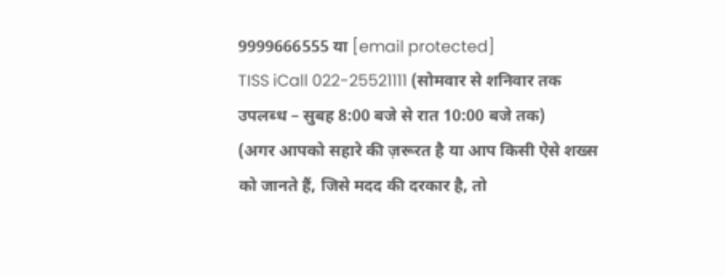9999666555 या [email protected]
TISS iCall 022-25521111 (सोमवार से शनिवार तक उपलब्‍ध – सुबह 8:00 बजे से रात 10:00 बजे तक)
(अगर आपको सहारे की ज़रूरत है या आप किसी ऐसे शख्‍स को जानते हैं, जिसे मदद की दरकार है, तो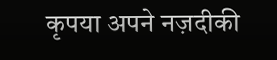कृपया अपने नज़दीकी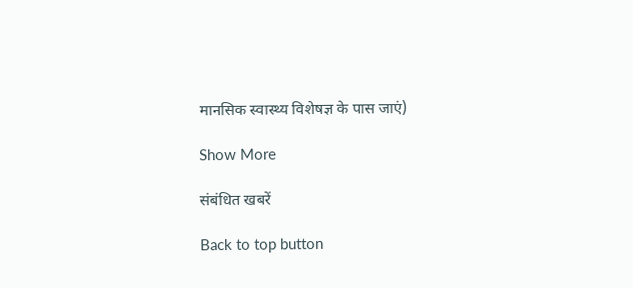मानसिक स्‍वास्‍थ्‍य विशेषज्ञ के पास जाएं)

Show More

संबंधित खबरें

Back to top button